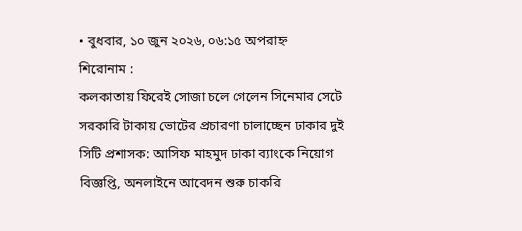• বুধবার, ১০ জুন ২০২৬, ০৬:১৫ অপরাহ্ন
শিরোনাম :
কলকাতায় ফিরেই সোজা চলে গেলেন সিনেমার সেটে সরকারি টাকায় ভোটের প্রচারণা চালাচ্ছেন ঢাকার দুই সিটি প্রশাসক: আসিফ মাহমুদ ঢাকা ব্যাংকে নিয়োগ বিজ্ঞপ্তি, অনলাইনে আবেদন শুরু চাকরি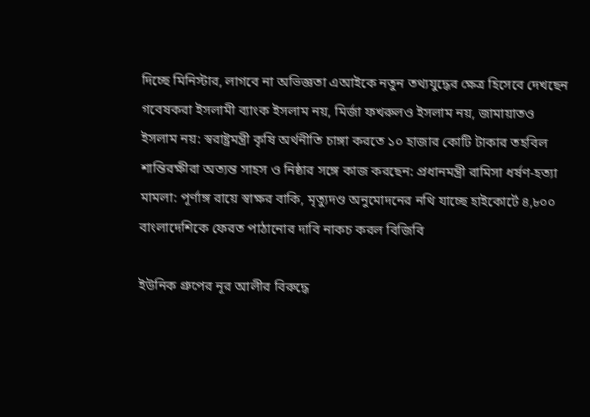দিচ্ছে মিনিস্টার, লাগবে না অভিজ্ঞতা এআইকে নতুন তথ্যযুদ্ধের ক্ষেত্র হিসেবে দেখছেন গবেষকরা ইসলামী ব্যাংক ইসলাম নয়, মির্জা ফখরুলও ইসলাম নয়, জামায়াতও ইসলাম নয়: স্বরাষ্ট্রমন্ত্রী কৃষি অর্থনীতি চাঙ্গা করতে ১০ হাজার কোটি টাকার তহবিল শান্তিরক্ষীরা অত্যন্ত সাহস ও নিষ্ঠার সঙ্গে কাজ করছেন: প্রধানমন্ত্রী রামিসা ধর্ষণ-হত্যা মামলা: পূর্ণাঙ্গ রায়ে স্বাক্ষর বাকি, মৃত্যুদণ্ড অনুমোদনের নথি যাচ্ছে হাইকোর্টে ৪,৮০০ বাংলাদেশিকে ফেরত পাঠানোর দাবি নাকচ করল বিজিবি

ইউনিক গ্রুপের নূর আলীর বিরুদ্ধে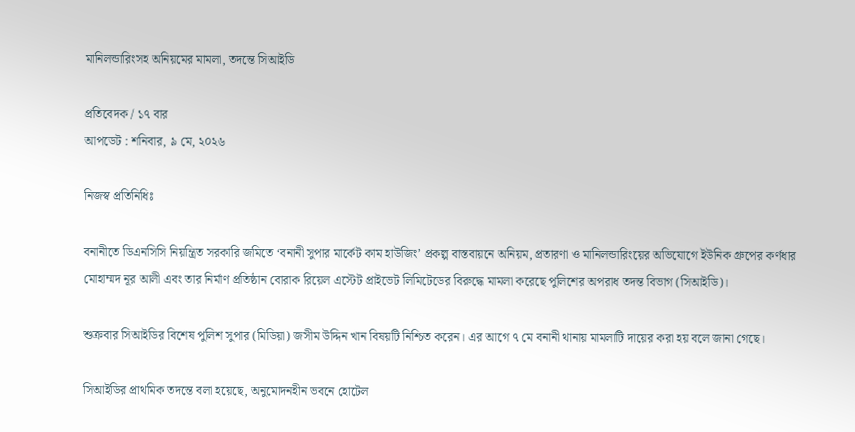মানিলন্ডারিংসহ অনিয়মের মামলা, তদন্তে সিআইডি

প্রতিবেদক / ১৭ বার
আপডেট : শনিবার, ৯ মে, ২০২৬

নিজস্ব প্রতিনিধিঃ

বনানীতে ডিএনসিসি নিয়ন্ত্রিত সরকারি জমিতে ‘বনানী সুপার মার্কেট কাম হাউজিং’ প্রকল্প বাস্তবায়নে অনিয়ম, প্রতারণা ও মানিলন্ডারিংয়ের অভিযোগে ইউনিক গ্রুপের কর্ণধার মোহাম্মদ নূর আলী এবং তার নির্মাণ প্রতিষ্ঠান বোরাক রিয়েল এস্টেট প্রাইভেট লিমিটেডের বিরুদ্ধে মামলা করেছে পুলিশের অপরাধ তদন্ত বিভাগ (সিআইডি)।

শুক্রবার সিআইডির বিশেষ পুলিশ সুপার (মিডিয়া) জসীম উদ্দিন খান বিষয়টি নিশ্চিত করেন। এর আগে ৭ মে বনানী থানায় মামলাটি দায়ের করা হয় বলে জানা গেছে।

সিআইডির প্রাথমিক তদন্তে বলা হয়েছে, অনুমোদনহীন ভবনে হোটেল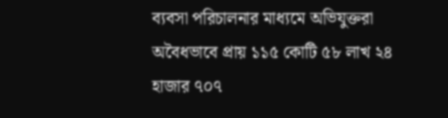ব্যবসা পরিচালনার মাধ্যমে অভিযুক্তরা অবৈধভাবে প্রায় ১১৫ কোটি ৫৮ লাখ ২৪ হাজার ৭০৭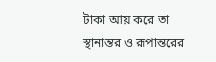টাকা আয় করে তা স্থানান্তর ও রূপান্তরের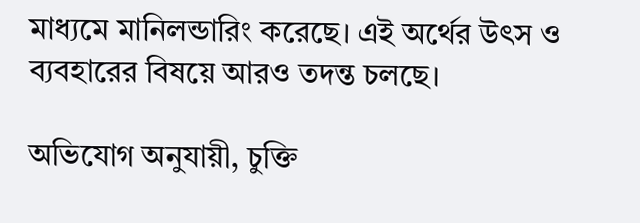মাধ্যমে মানিলন্ডারিং করেছে। এই অর্থের উৎস ও ব্যবহারের বিষয়ে আরও তদন্ত চলছে।

অভিযোগ অনুযায়ী, চুক্তি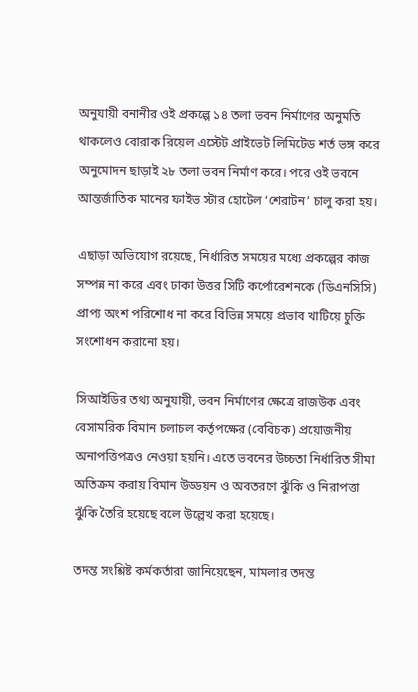অনুযায়ী বনানীর ওই প্রকল্পে ১৪ তলা ভবন নির্মাণের অনুমতি থাকলেও বোরাক রিয়েল এস্টেট প্রাইভেট লিমিটেড শর্ত ভঙ্গ করে অনুমোদন ছাড়াই ২৮ তলা ভবন নির্মাণ করে। পরে ওই ভবনে আন্তর্জাতিক মানের ফাইভ স্টার হোটেল ‘শেরাটন’ চালু করা হয়।

এছাড়া অভিযোগ রয়েছে, নির্ধারিত সময়ের মধ্যে প্রকল্পের কাজ সম্পন্ন না করে এবং ঢাকা উত্তর সিটি কর্পোরেশনকে (ডিএনসিসি) প্রাপ্য অংশ পরিশোধ না করে বিভিন্ন সময়ে প্রভাব খাটিয়ে চুক্তি সংশোধন করানো হয়।

সিআইডির তথ্য অনুযায়ী, ভবন নির্মাণের ক্ষেত্রে রাজউক এবং বেসামরিক বিমান চলাচল কর্তৃপক্ষের (বেবিচক) প্রয়োজনীয় অনাপত্তিপত্রও নেওয়া হয়নি। এতে ভবনের উচ্চতা নির্ধারিত সীমা অতিক্রম করায় বিমান উড্ডয়ন ও অবতরণে ঝুঁকি ও নিরাপত্তা ঝুঁকি তৈরি হয়েছে বলে উল্লেখ করা হয়েছে।

তদন্ত সংশ্লিষ্ট কর্মকর্তারা জানিয়েছেন, মামলার তদন্ত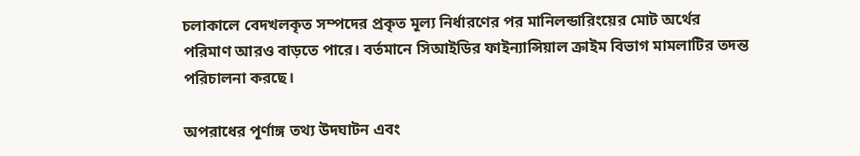চলাকালে বেদখলকৃত সম্পদের প্রকৃত মূল্য নির্ধারণের পর মানিলন্ডারিংয়ের মোট অর্থের পরিমাণ আরও বাড়তে পারে। বর্তমানে সিআইডির ফাইন্যান্সিয়াল ক্রাইম বিভাগ মামলাটির তদন্ত পরিচালনা করছে।

অপরাধের পূর্ণাঙ্গ তথ্য উদঘাটন এবং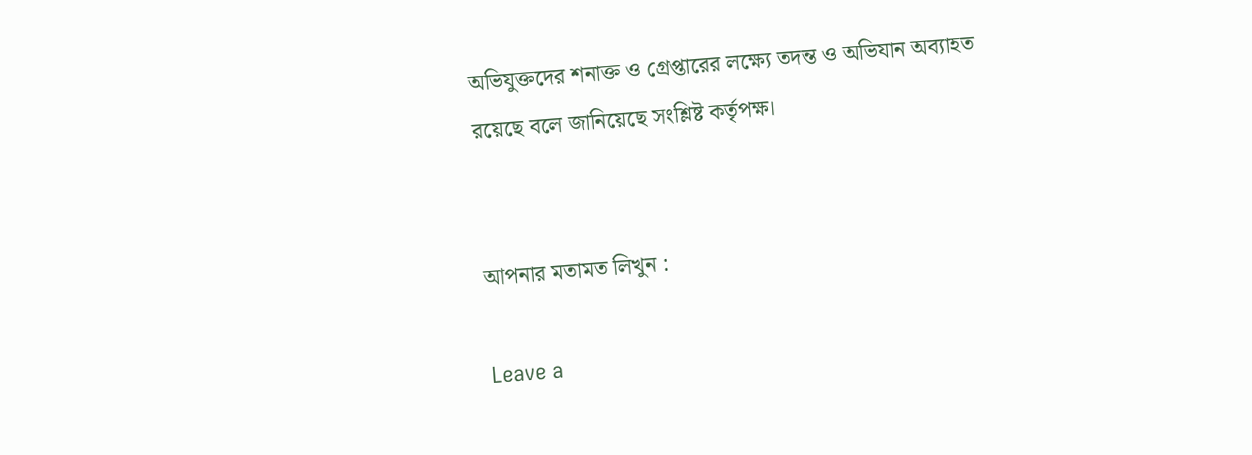অভিযুক্তদের শনাক্ত ও গ্রেপ্তারের লক্ষ্যে তদন্ত ও অভিযান অব্যাহত রয়েছে বলে জানিয়েছে সংশ্লিষ্ট কর্তৃপক্ষ।


আপনার মতামত লিখুন :

Leave a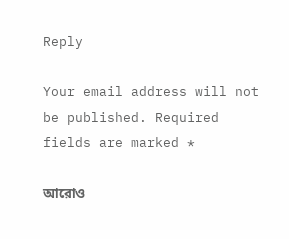Reply

Your email address will not be published. Required fields are marked *

আরোও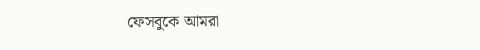ফেসবুকে আমরা